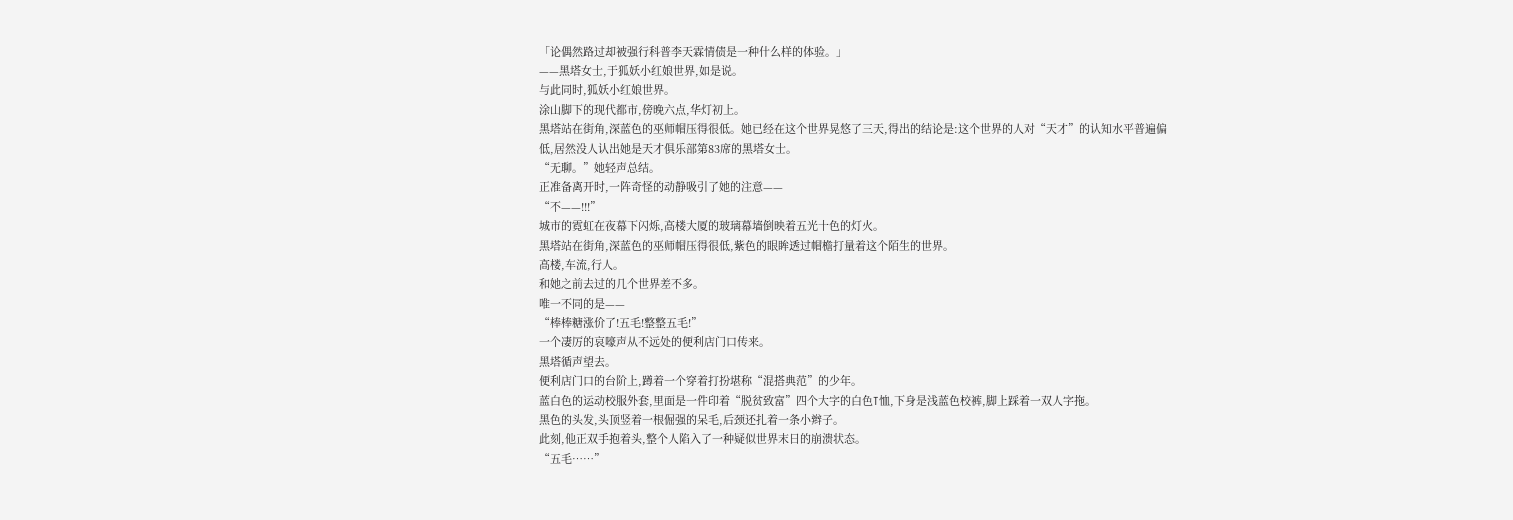「论偶然路过却被强行科普李天霖情债是一种什么样的体验。」
——黑塔女士,于狐妖小红娘世界,如是说。
与此同时,狐妖小红娘世界。
涂山脚下的现代都市,傍晚六点,华灯初上。
黑塔站在街角,深蓝色的巫师帽压得很低。她已经在这个世界晃悠了三天,得出的结论是:这个世界的人对“天才”的认知水平普遍偏低,居然没人认出她是天才俱乐部第83席的黑塔女士。
“无聊。”她轻声总结。
正准备离开时,一阵奇怪的动静吸引了她的注意——
“不——!!!”
城市的霓虹在夜幕下闪烁,高楼大厦的玻璃幕墙倒映着五光十色的灯火。
黑塔站在街角,深蓝色的巫师帽压得很低,紫色的眼眸透过帽檐打量着这个陌生的世界。
高楼,车流,行人。
和她之前去过的几个世界差不多。
唯一不同的是——
“棒棒糖涨价了!五毛!整整五毛!”
一个凄厉的哀嚎声从不远处的便利店门口传来。
黑塔循声望去。
便利店门口的台阶上,蹲着一个穿着打扮堪称“混搭典范”的少年。
蓝白色的运动校服外套,里面是一件印着“脱贫致富”四个大字的白色T恤,下身是浅蓝色校裤,脚上踩着一双人字拖。
黑色的头发,头顶竖着一根倔强的呆毛,后颈还扎着一条小辫子。
此刻,他正双手抱着头,整个人陷入了一种疑似世界末日的崩溃状态。
“五毛……”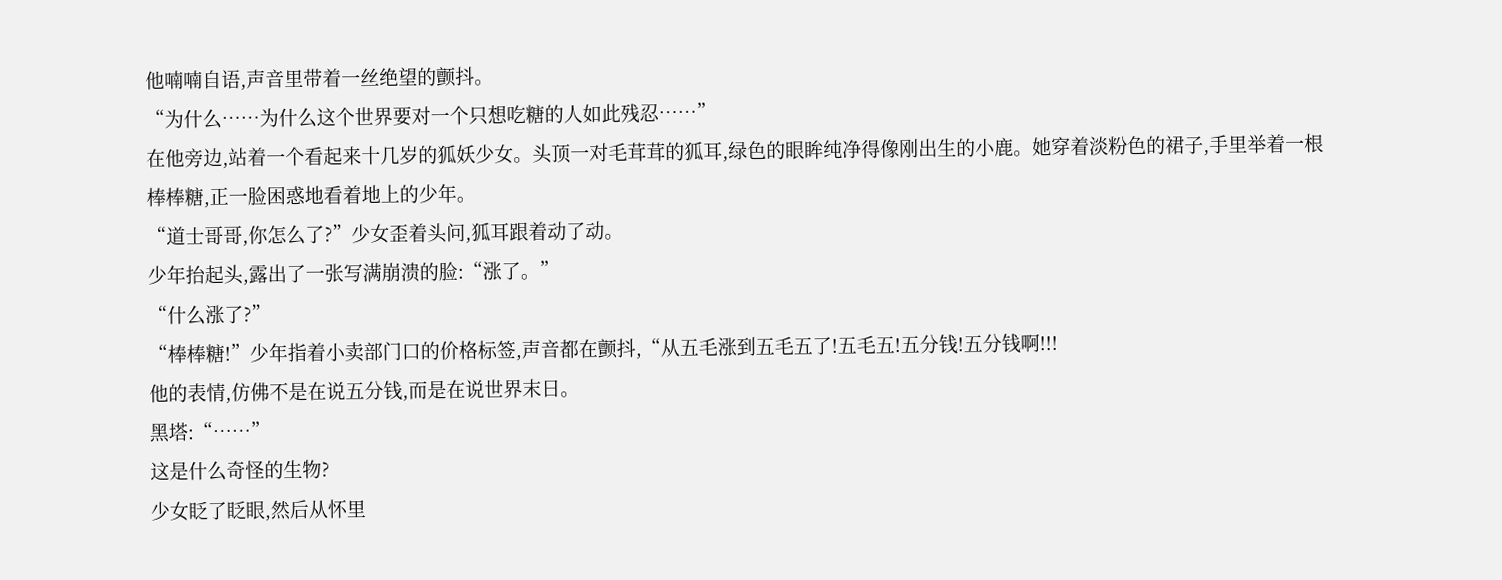他喃喃自语,声音里带着一丝绝望的颤抖。
“为什么……为什么这个世界要对一个只想吃糖的人如此残忍……”
在他旁边,站着一个看起来十几岁的狐妖少女。头顶一对毛茸茸的狐耳,绿色的眼眸纯净得像刚出生的小鹿。她穿着淡粉色的裙子,手里举着一根棒棒糖,正一脸困惑地看着地上的少年。
“道士哥哥,你怎么了?”少女歪着头问,狐耳跟着动了动。
少年抬起头,露出了一张写满崩溃的脸:“涨了。”
“什么涨了?”
“棒棒糖!”少年指着小卖部门口的价格标签,声音都在颤抖,“从五毛涨到五毛五了!五毛五!五分钱!五分钱啊!!!
他的表情,仿佛不是在说五分钱,而是在说世界末日。
黑塔:“……”
这是什么奇怪的生物?
少女眨了眨眼,然后从怀里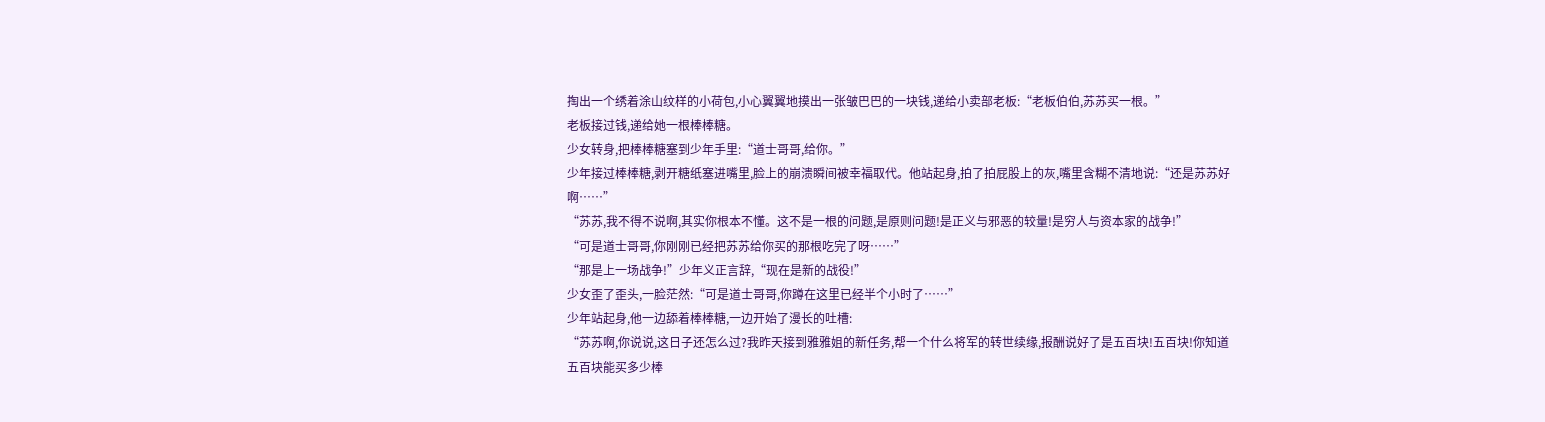掏出一个绣着涂山纹样的小荷包,小心翼翼地摸出一张皱巴巴的一块钱,递给小卖部老板:“老板伯伯,苏苏买一根。”
老板接过钱,递给她一根棒棒糖。
少女转身,把棒棒糖塞到少年手里:“道士哥哥,给你。”
少年接过棒棒糖,剥开糖纸塞进嘴里,脸上的崩溃瞬间被幸福取代。他站起身,拍了拍屁股上的灰,嘴里含糊不清地说:“还是苏苏好啊……”
“苏苏,我不得不说啊,其实你根本不懂。这不是一根的问题,是原则问题!是正义与邪恶的较量!是穷人与资本家的战争!”
“可是道士哥哥,你刚刚已经把苏苏给你买的那根吃完了呀……”
“那是上一场战争!”少年义正言辞,“现在是新的战役!”
少女歪了歪头,一脸茫然:“可是道士哥哥,你蹲在这里已经半个小时了……”
少年站起身,他一边舔着棒棒糖,一边开始了漫长的吐槽:
“苏苏啊,你说说,这日子还怎么过?我昨天接到雅雅姐的新任务,帮一个什么将军的转世续缘,报酬说好了是五百块!五百块!你知道五百块能买多少棒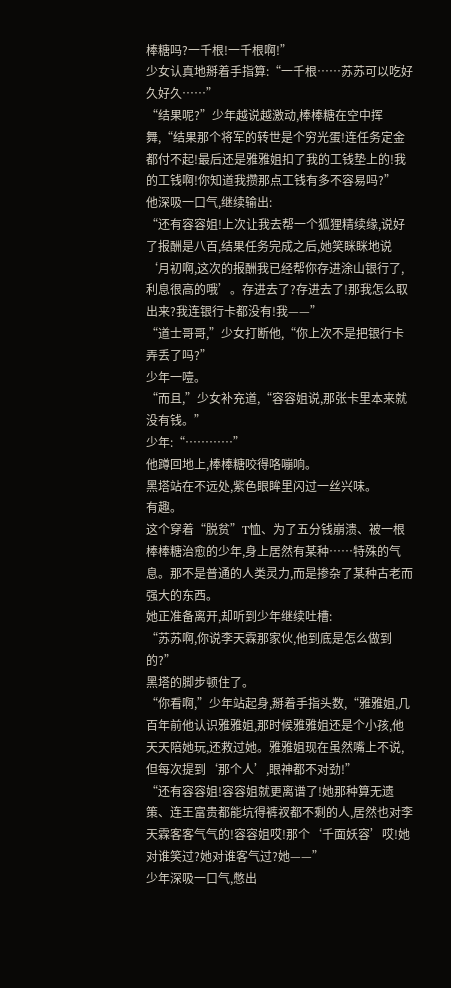棒糖吗?一千根!一千根啊!”
少女认真地掰着手指算:“一千根……苏苏可以吃好久好久……”
“结果呢?”少年越说越激动,棒棒糖在空中挥舞,“结果那个将军的转世是个穷光蛋!连任务定金都付不起!最后还是雅雅姐扣了我的工钱垫上的!我的工钱啊!你知道我攒那点工钱有多不容易吗?”
他深吸一口气,继续输出:
“还有容容姐!上次让我去帮一个狐狸精续缘,说好了报酬是八百,结果任务完成之后,她笑眯眯地说‘月初啊,这次的报酬我已经帮你存进涂山银行了,利息很高的哦’。存进去了?存进去了!那我怎么取出来?我连银行卡都没有!我——”
“道士哥哥,”少女打断他,“你上次不是把银行卡弄丢了吗?”
少年一噎。
“而且,”少女补充道,“容容姐说,那张卡里本来就没有钱。”
少年:“…………”
他蹲回地上,棒棒糖咬得咯嘣响。
黑塔站在不远处,紫色眼眸里闪过一丝兴味。
有趣。
这个穿着“脱贫”T恤、为了五分钱崩溃、被一根棒棒糖治愈的少年,身上居然有某种……特殊的气息。那不是普通的人类灵力,而是掺杂了某种古老而强大的东西。
她正准备离开,却听到少年继续吐槽:
“苏苏啊,你说李天霖那家伙,他到底是怎么做到的?”
黑塔的脚步顿住了。
“你看啊,”少年站起身,掰着手指头数,“雅雅姐,几百年前他认识雅雅姐,那时候雅雅姐还是个小孩,他天天陪她玩,还救过她。雅雅姐现在虽然嘴上不说,但每次提到‘那个人’,眼神都不对劲!”
“还有容容姐!容容姐就更离谱了!她那种算无遗策、连王富贵都能坑得裤衩都不剩的人,居然也对李天霖客客气气的!容容姐哎!那个‘千面妖容’哎!她对谁笑过?她对谁客气过?她——”
少年深吸一口气,憋出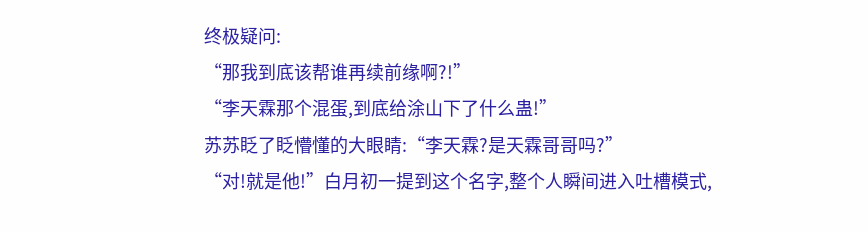终极疑问:
“那我到底该帮谁再续前缘啊?!”
“李天霖那个混蛋,到底给涂山下了什么蛊!”
苏苏眨了眨懵懂的大眼睛:“李天霖?是天霖哥哥吗?”
“对!就是他!”白月初一提到这个名字,整个人瞬间进入吐槽模式,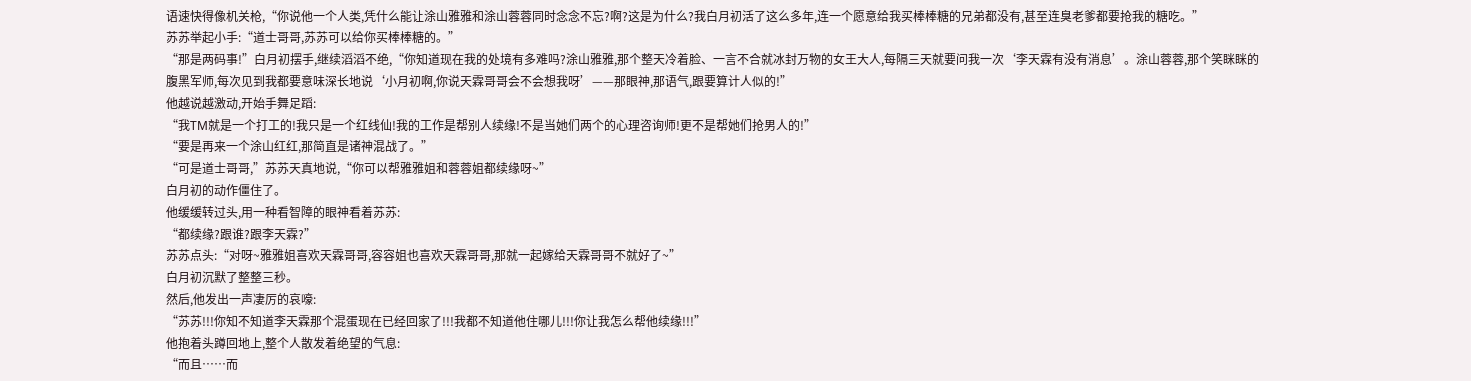语速快得像机关枪,“你说他一个人类,凭什么能让涂山雅雅和涂山蓉蓉同时念念不忘?啊?这是为什么?我白月初活了这么多年,连一个愿意给我买棒棒糖的兄弟都没有,甚至连臭老爹都要抢我的糖吃。”
苏苏举起小手:“道士哥哥,苏苏可以给你买棒棒糖的。”
“那是两码事!”白月初摆手,继续滔滔不绝,“你知道现在我的处境有多难吗?涂山雅雅,那个整天冷着脸、一言不合就冰封万物的女王大人,每隔三天就要问我一次‘李天霖有没有消息’。涂山蓉蓉,那个笑眯眯的腹黑军师,每次见到我都要意味深长地说‘小月初啊,你说天霖哥哥会不会想我呀’——那眼神,那语气,跟要算计人似的!”
他越说越激动,开始手舞足蹈:
“我TM就是一个打工的!我只是一个红线仙!我的工作是帮别人续缘!不是当她们两个的心理咨询师!更不是帮她们抢男人的!”
“要是再来一个涂山红红,那简直是诸神混战了。”
“可是道士哥哥,”苏苏天真地说,“你可以帮雅雅姐和蓉蓉姐都续缘呀~”
白月初的动作僵住了。
他缓缓转过头,用一种看智障的眼神看着苏苏:
“都续缘?跟谁?跟李天霖?”
苏苏点头:“对呀~雅雅姐喜欢天霖哥哥,容容姐也喜欢天霖哥哥,那就一起嫁给天霖哥哥不就好了~”
白月初沉默了整整三秒。
然后,他发出一声凄厉的哀嚎:
“苏苏!!!你知不知道李天霖那个混蛋现在已经回家了!!!我都不知道他住哪儿!!!你让我怎么帮他续缘!!!”
他抱着头蹲回地上,整个人散发着绝望的气息:
“而且……而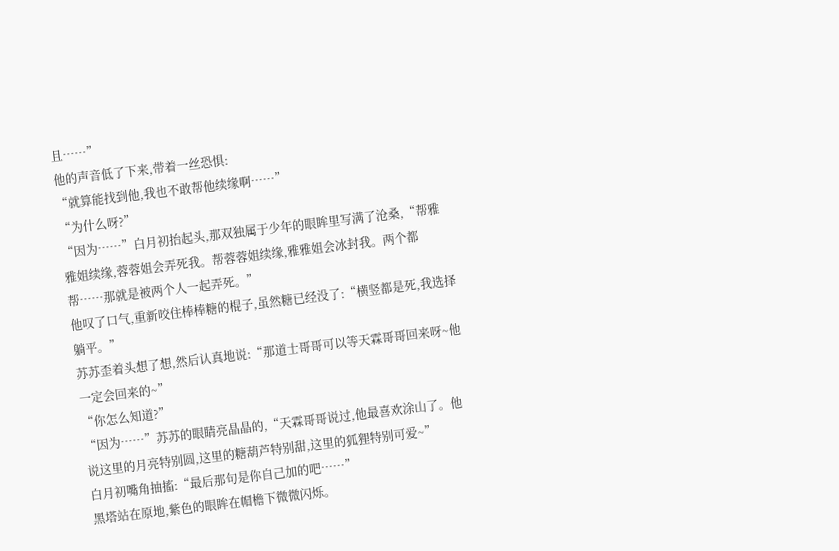且……”
他的声音低了下来,带着一丝恐惧:
“就算能找到他,我也不敢帮他续缘啊……”
“为什么呀?”
“因为……”白月初抬起头,那双独属于少年的眼眸里写满了沧桑,“帮雅雅姐续缘,蓉蓉姐会弄死我。帮蓉蓉姐续缘,雅雅姐会冰封我。两个都帮……那就是被两个人一起弄死。”
他叹了口气,重新咬住棒棒糖的棍子,虽然糖已经没了:“横竖都是死,我选择躺平。”
苏苏歪着头想了想,然后认真地说:“那道士哥哥可以等天霖哥哥回来呀~他一定会回来的~”
“你怎么知道?”
“因为……”苏苏的眼睛亮晶晶的,“天霖哥哥说过,他最喜欢涂山了。他说这里的月亮特别圆,这里的糖葫芦特别甜,这里的狐狸特别可爱~”
白月初嘴角抽搐:“最后那句是你自己加的吧……”
黑塔站在原地,紫色的眼眸在帽檐下微微闪烁。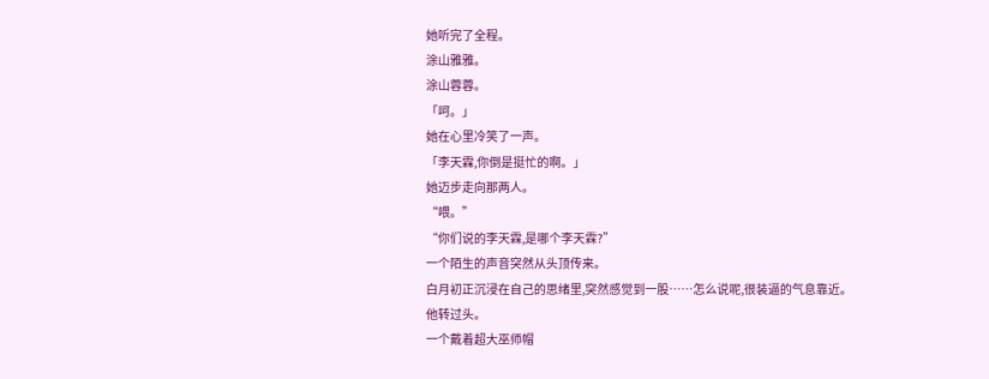她听完了全程。
涂山雅雅。
涂山蓉蓉。
「呵。」
她在心里冷笑了一声。
「李天霖,你倒是挺忙的啊。」
她迈步走向那两人。
“喂。”
“你们说的李天霖,是哪个李天霖?”
一个陌生的声音突然从头顶传来。
白月初正沉浸在自己的思绪里,突然感觉到一股……怎么说呢,很装逼的气息靠近。
他转过头。
一个戴着超大巫师帽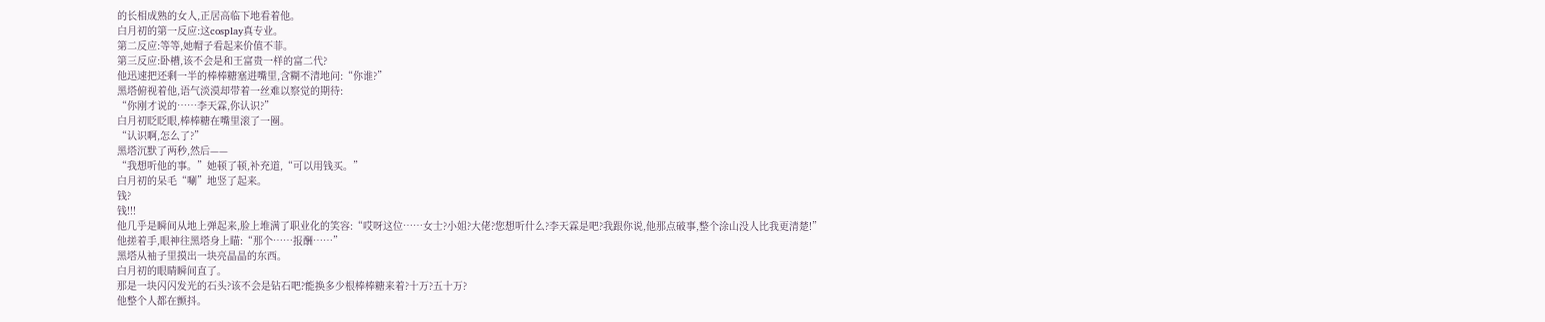的长相成熟的女人,正居高临下地看着他。
白月初的第一反应:这cosplay真专业。
第二反应:等等,她帽子看起来价值不菲。
第三反应:卧槽,该不会是和王富贵一样的富二代?
他迅速把还剩一半的棒棒糖塞进嘴里,含糊不清地问:“你谁?”
黑塔俯视着他,语气淡漠却带着一丝难以察觉的期待:
“你刚才说的……李天霖,你认识?”
白月初眨眨眼,棒棒糖在嘴里滚了一圈。
“认识啊,怎么了?”
黑塔沉默了两秒,然后——
“我想听他的事。”她顿了顿,补充道,“可以用钱买。”
白月初的呆毛“唰”地竖了起来。
钱?
钱!!!
他几乎是瞬间从地上弹起来,脸上堆满了职业化的笑容:“哎呀这位……女士?小姐?大佬?您想听什么?李天霖是吧?我跟你说,他那点破事,整个涂山没人比我更清楚!”
他搓着手,眼神往黑塔身上瞄:“那个……报酬……”
黑塔从袖子里摸出一块亮晶晶的东西。
白月初的眼睛瞬间直了。
那是一块闪闪发光的石头?该不会是钻石吧?能换多少根棒棒糖来着?十万?五十万?
他整个人都在颤抖。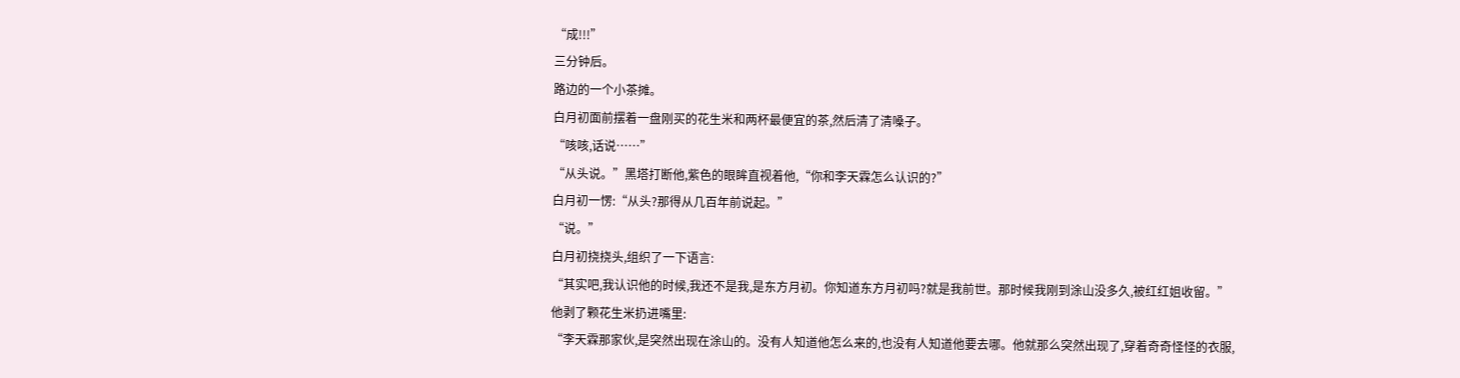“成!!!”
三分钟后。
路边的一个小茶摊。
白月初面前摆着一盘刚买的花生米和两杯最便宜的茶,然后清了清嗓子。
“咳咳,话说……”
“从头说。”黑塔打断他,紫色的眼眸直视着他,“你和李天霖怎么认识的?”
白月初一愣:“从头?那得从几百年前说起。”
“说。”
白月初挠挠头,组织了一下语言:
“其实吧,我认识他的时候,我还不是我,是东方月初。你知道东方月初吗?就是我前世。那时候我刚到涂山没多久,被红红姐收留。”
他剥了颗花生米扔进嘴里:
“李天霖那家伙,是突然出现在涂山的。没有人知道他怎么来的,也没有人知道他要去哪。他就那么突然出现了,穿着奇奇怪怪的衣服,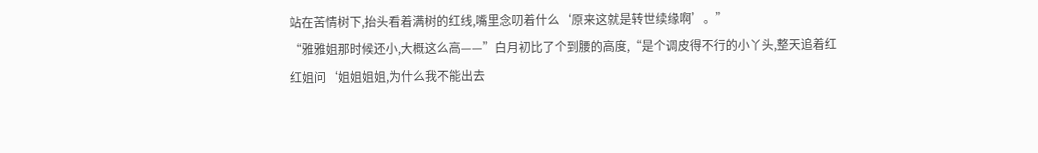站在苦情树下,抬头看着满树的红线,嘴里念叨着什么‘原来这就是转世续缘啊’。”
“雅雅姐那时候还小,大概这么高——”白月初比了个到腰的高度,“是个调皮得不行的小丫头,整天追着红红姐问‘姐姐姐姐,为什么我不能出去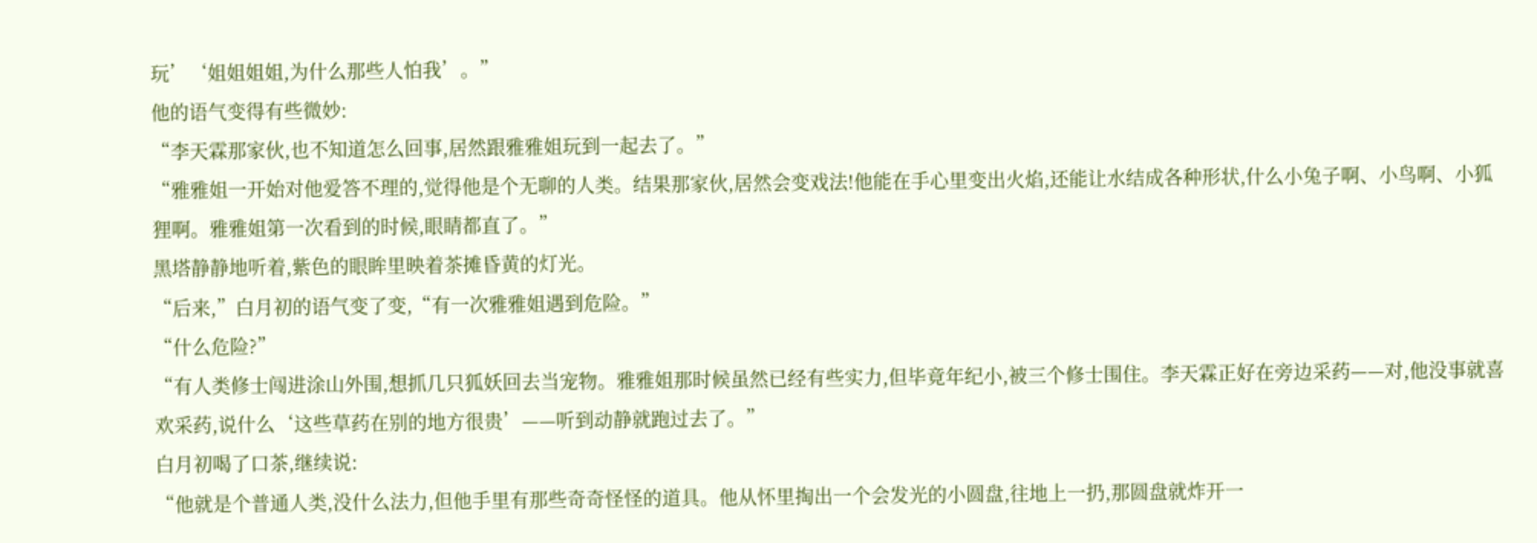玩’‘姐姐姐姐,为什么那些人怕我’。”
他的语气变得有些微妙:
“李天霖那家伙,也不知道怎么回事,居然跟雅雅姐玩到一起去了。”
“雅雅姐一开始对他爱答不理的,觉得他是个无聊的人类。结果那家伙,居然会变戏法!他能在手心里变出火焰,还能让水结成各种形状,什么小兔子啊、小鸟啊、小狐狸啊。雅雅姐第一次看到的时候,眼睛都直了。”
黑塔静静地听着,紫色的眼眸里映着茶摊昏黄的灯光。
“后来,”白月初的语气变了变,“有一次雅雅姐遇到危险。”
“什么危险?”
“有人类修士闯进涂山外围,想抓几只狐妖回去当宠物。雅雅姐那时候虽然已经有些实力,但毕竟年纪小,被三个修士围住。李天霖正好在旁边采药——对,他没事就喜欢采药,说什么‘这些草药在别的地方很贵’——听到动静就跑过去了。”
白月初喝了口茶,继续说:
“他就是个普通人类,没什么法力,但他手里有那些奇奇怪怪的道具。他从怀里掏出一个会发光的小圆盘,往地上一扔,那圆盘就炸开一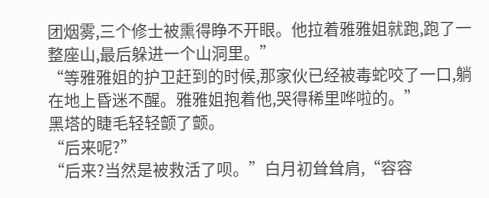团烟雾,三个修士被熏得睁不开眼。他拉着雅雅姐就跑,跑了一整座山,最后躲进一个山洞里。”
“等雅雅姐的护卫赶到的时候,那家伙已经被毒蛇咬了一口,躺在地上昏迷不醒。雅雅姐抱着他,哭得稀里哗啦的。”
黑塔的睫毛轻轻颤了颤。
“后来呢?”
“后来?当然是被救活了呗。”白月初耸耸肩,“容容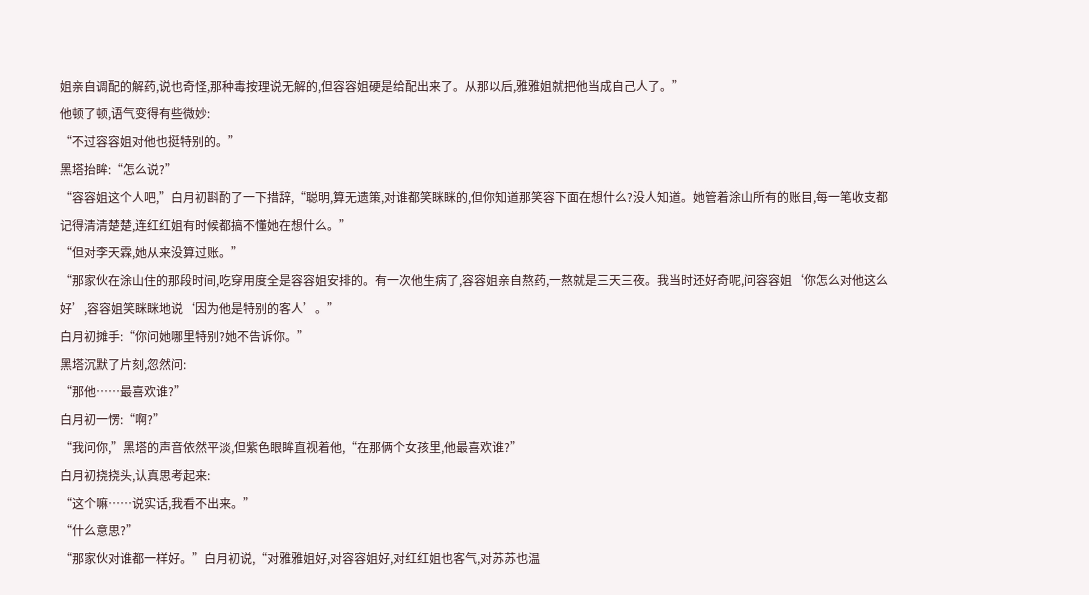姐亲自调配的解药,说也奇怪,那种毒按理说无解的,但容容姐硬是给配出来了。从那以后,雅雅姐就把他当成自己人了。”
他顿了顿,语气变得有些微妙:
“不过容容姐对他也挺特别的。”
黑塔抬眸:“怎么说?”
“容容姐这个人吧,”白月初斟酌了一下措辞,“聪明,算无遗策,对谁都笑眯眯的,但你知道那笑容下面在想什么?没人知道。她管着涂山所有的账目,每一笔收支都记得清清楚楚,连红红姐有时候都搞不懂她在想什么。”
“但对李天霖,她从来没算过账。”
“那家伙在涂山住的那段时间,吃穿用度全是容容姐安排的。有一次他生病了,容容姐亲自熬药,一熬就是三天三夜。我当时还好奇呢,问容容姐‘你怎么对他这么好’,容容姐笑眯眯地说‘因为他是特别的客人’。”
白月初摊手:“你问她哪里特别?她不告诉你。”
黑塔沉默了片刻,忽然问:
“那他……最喜欢谁?”
白月初一愣:“啊?”
“我问你,”黑塔的声音依然平淡,但紫色眼眸直视着他,“在那俩个女孩里,他最喜欢谁?”
白月初挠挠头,认真思考起来:
“这个嘛……说实话,我看不出来。”
“什么意思?”
“那家伙对谁都一样好。”白月初说,“对雅雅姐好,对容容姐好,对红红姐也客气,对苏苏也温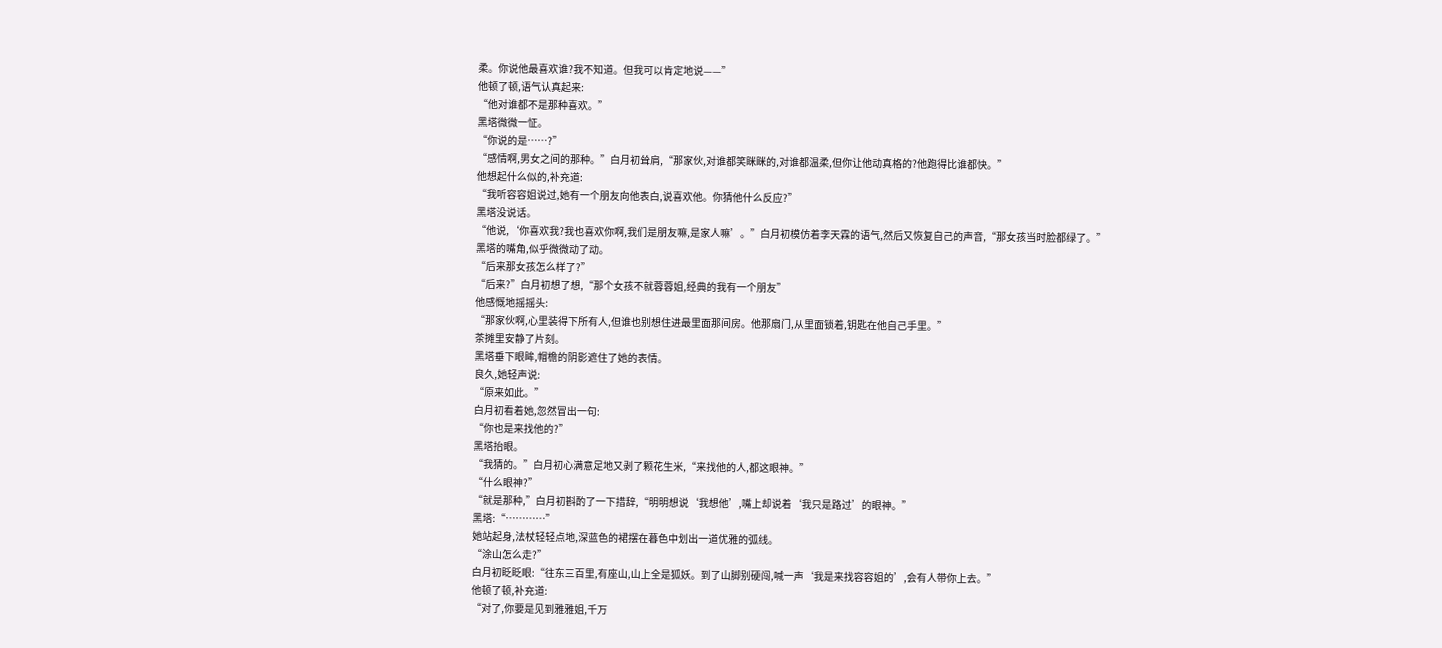柔。你说他最喜欢谁?我不知道。但我可以肯定地说——”
他顿了顿,语气认真起来:
“他对谁都不是那种喜欢。”
黑塔微微一怔。
“你说的是……?”
“感情啊,男女之间的那种。”白月初耸肩,“那家伙,对谁都笑眯眯的,对谁都温柔,但你让他动真格的?他跑得比谁都快。”
他想起什么似的,补充道:
“我听容容姐说过,她有一个朋友向他表白,说喜欢他。你猜他什么反应?”
黑塔没说话。
“他说,‘你喜欢我?我也喜欢你啊,我们是朋友嘛,是家人嘛’。”白月初模仿着李天霖的语气,然后又恢复自己的声音,“那女孩当时脸都绿了。”
黑塔的嘴角,似乎微微动了动。
“后来那女孩怎么样了?”
“后来?”白月初想了想,“那个女孩不就蓉蓉姐,经典的我有一个朋友”
他感慨地摇摇头:
“那家伙啊,心里装得下所有人,但谁也别想住进最里面那间房。他那扇门,从里面锁着,钥匙在他自己手里。”
茶摊里安静了片刻。
黑塔垂下眼眸,帽檐的阴影遮住了她的表情。
良久,她轻声说:
“原来如此。”
白月初看着她,忽然冒出一句:
“你也是来找他的?”
黑塔抬眼。
“我猜的。”白月初心满意足地又剥了颗花生米,“来找他的人,都这眼神。”
“什么眼神?”
“就是那种,”白月初斟酌了一下措辞,“明明想说‘我想他’,嘴上却说着‘我只是路过’的眼神。”
黑塔:“…………”
她站起身,法杖轻轻点地,深蓝色的裙摆在暮色中划出一道优雅的弧线。
“涂山怎么走?”
白月初眨眨眼:“往东三百里,有座山,山上全是狐妖。到了山脚别硬闯,喊一声‘我是来找容容姐的’,会有人带你上去。”
他顿了顿,补充道:
“对了,你要是见到雅雅姐,千万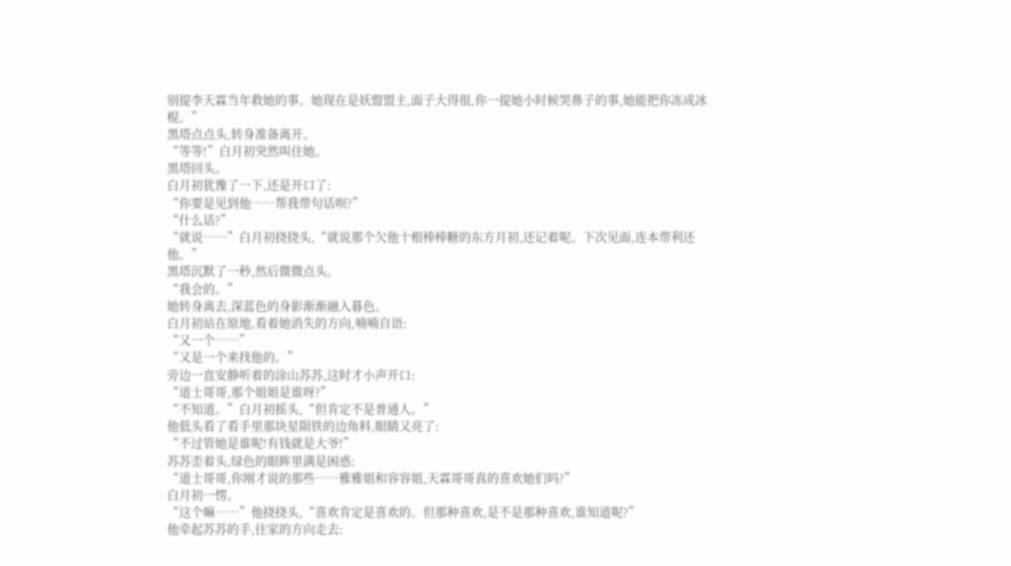别提李天霖当年救她的事。她现在是妖盟盟主,面子大得很,你一提她小时候哭鼻子的事,她能把你冻成冰棍。”
黑塔点点头,转身准备离开。
“等等!”白月初突然叫住她。
黑塔回头。
白月初犹豫了一下,还是开口了:
“你要是见到他……帮我带句话呗?”
“什么话?”
“就说……”白月初挠挠头,“就说那个欠他十根棒棒糖的东方月初,还记着呢。下次见面,连本带利还他。”
黑塔沉默了一秒,然后微微点头。
“我会的。”
她转身离去,深蓝色的身影渐渐融入暮色。
白月初站在原地,看着她消失的方向,喃喃自语:
“又一个……”
“又是一个来找他的。”
旁边一直安静听着的涂山苏苏,这时才小声开口:
“道士哥哥,那个姐姐是谁呀?”
“不知道。”白月初摇头,“但肯定不是普通人。”
他低头看了看手里那块星陨铁的边角料,眼睛又亮了:
“不过管她是谁呢!有钱就是大爷!”
苏苏歪着头,绿色的眼眸里满是困惑:
“道士哥哥,你刚才说的那些……雅雅姐和容容姐,天霖哥哥真的喜欢她们吗?”
白月初一愣。
“这个嘛……”他挠挠头,“喜欢肯定是喜欢的。但那种喜欢,是不是那种喜欢,谁知道呢?”
他牵起苏苏的手,往家的方向走去: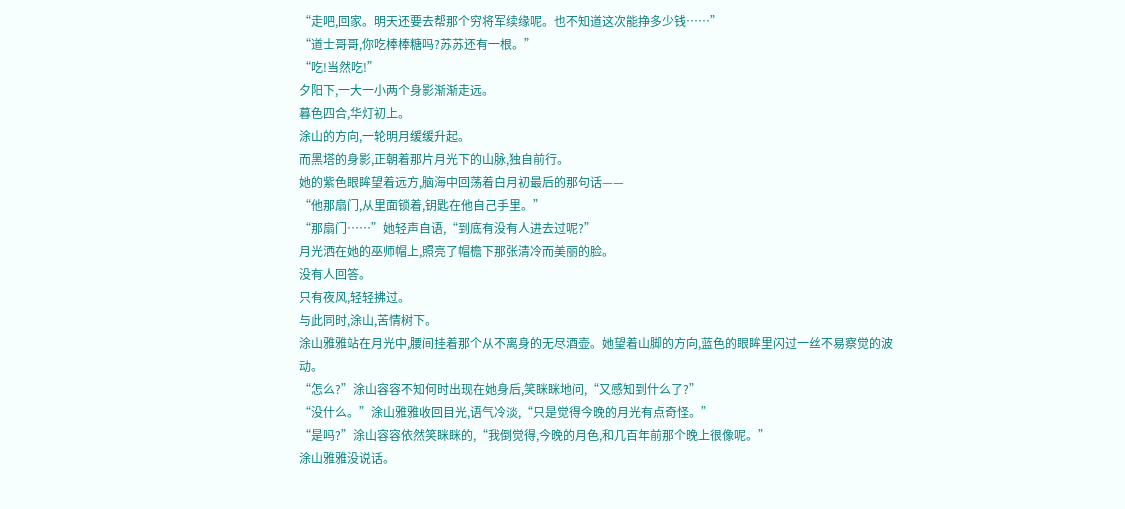“走吧,回家。明天还要去帮那个穷将军续缘呢。也不知道这次能挣多少钱……”
“道士哥哥,你吃棒棒糖吗?苏苏还有一根。”
“吃!当然吃!”
夕阳下,一大一小两个身影渐渐走远。
暮色四合,华灯初上。
涂山的方向,一轮明月缓缓升起。
而黑塔的身影,正朝着那片月光下的山脉,独自前行。
她的紫色眼眸望着远方,脑海中回荡着白月初最后的那句话——
“他那扇门,从里面锁着,钥匙在他自己手里。”
“那扇门……”她轻声自语,“到底有没有人进去过呢?”
月光洒在她的巫师帽上,照亮了帽檐下那张清冷而美丽的脸。
没有人回答。
只有夜风,轻轻拂过。
与此同时,涂山,苦情树下。
涂山雅雅站在月光中,腰间挂着那个从不离身的无尽酒壶。她望着山脚的方向,蓝色的眼眸里闪过一丝不易察觉的波动。
“怎么?”涂山容容不知何时出现在她身后,笑眯眯地问,“又感知到什么了?”
“没什么。”涂山雅雅收回目光,语气冷淡,“只是觉得今晚的月光有点奇怪。”
“是吗?”涂山容容依然笑眯眯的,“我倒觉得,今晚的月色,和几百年前那个晚上很像呢。”
涂山雅雅没说话。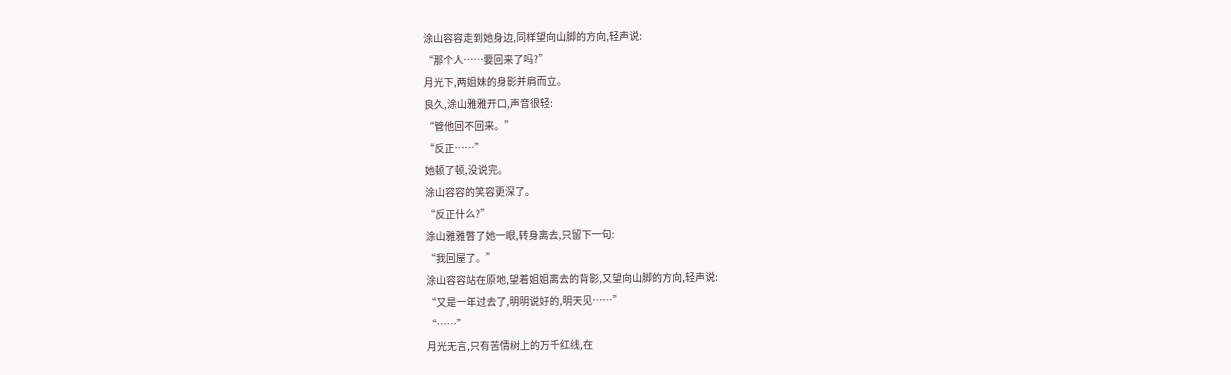涂山容容走到她身边,同样望向山脚的方向,轻声说:
“那个人……要回来了吗?”
月光下,两姐妹的身影并肩而立。
良久,涂山雅雅开口,声音很轻:
“管他回不回来。”
“反正……”
她顿了顿,没说完。
涂山容容的笑容更深了。
“反正什么?”
涂山雅雅瞥了她一眼,转身离去,只留下一句:
“我回屋了。”
涂山容容站在原地,望着姐姐离去的背影,又望向山脚的方向,轻声说:
“又是一年过去了,明明说好的,明天见……”
“……”
月光无言,只有苦情树上的万千红线,在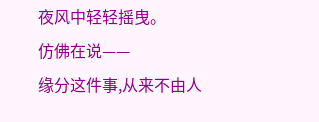夜风中轻轻摇曳。
仿佛在说——
缘分这件事,从来不由人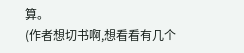算。
(作者想切书啊,想看看有几个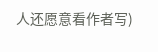人还愿意看作者写)